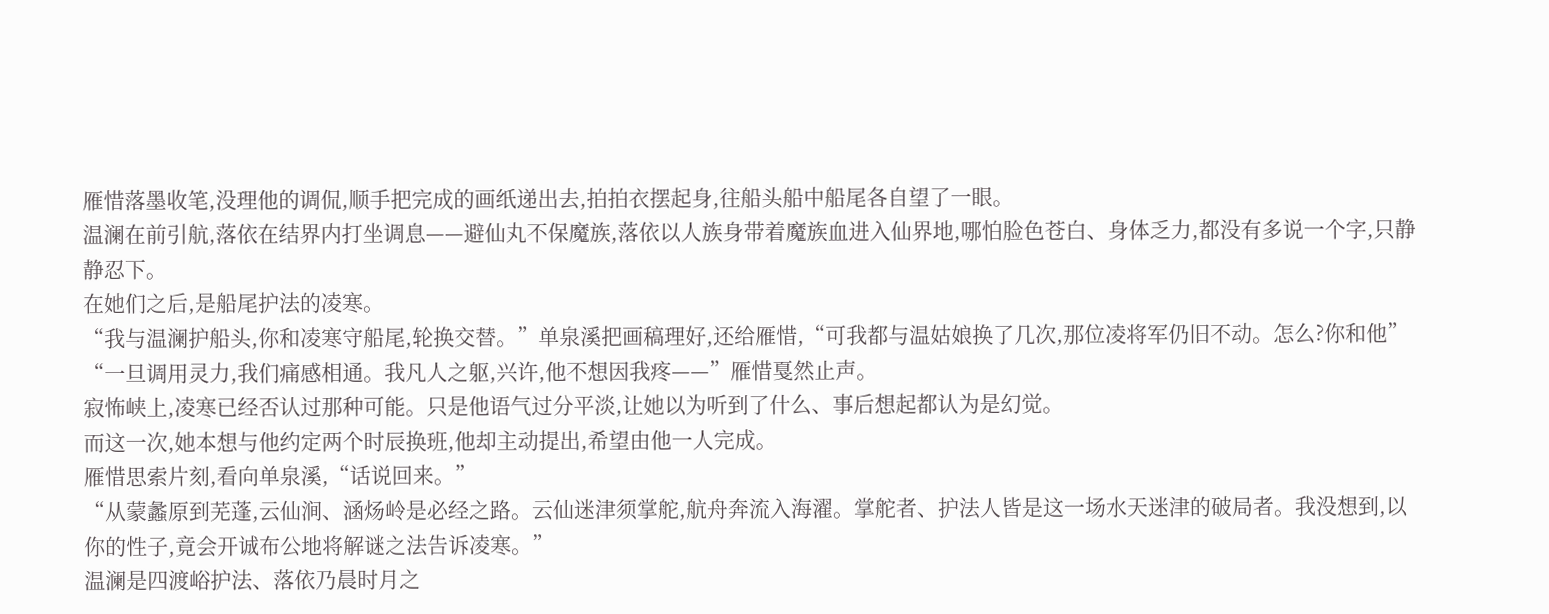雁惜落墨收笔,没理他的调侃,顺手把完成的画纸递出去,拍拍衣摆起身,往船头船中船尾各自望了一眼。
温澜在前引航,落依在结界内打坐调息——避仙丸不保魔族,落依以人族身带着魔族血进入仙界地,哪怕脸色苍白、身体乏力,都没有多说一个字,只静静忍下。
在她们之后,是船尾护法的凌寒。
“我与温澜护船头,你和凌寒守船尾,轮换交替。”单泉溪把画稿理好,还给雁惜,“可我都与温姑娘换了几次,那位凌将军仍旧不动。怎么?你和他”
“一旦调用灵力,我们痛感相通。我凡人之躯,兴许,他不想因我疼——”雁惜戛然止声。
寂怖峡上,凌寒已经否认过那种可能。只是他语气过分平淡,让她以为听到了什么、事后想起都认为是幻觉。
而这一次,她本想与他约定两个时辰换班,他却主动提出,希望由他一人完成。
雁惜思索片刻,看向单泉溪,“话说回来。”
“从蒙蠡原到芜蓬,云仙涧、涵炀岭是必经之路。云仙迷津须掌舵,航舟奔流入海濯。掌舵者、护法人皆是这一场水天迷津的破局者。我没想到,以你的性子,竟会开诚布公地将解谜之法告诉凌寒。”
温澜是四渡峪护法、落依乃晨时月之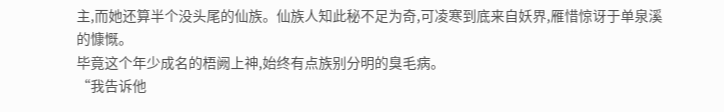主,而她还算半个没头尾的仙族。仙族人知此秘不足为奇,可凌寒到底来自妖界,雁惜惊讶于单泉溪的慷慨。
毕竟这个年少成名的梧阙上神,始终有点族别分明的臭毛病。
“我告诉他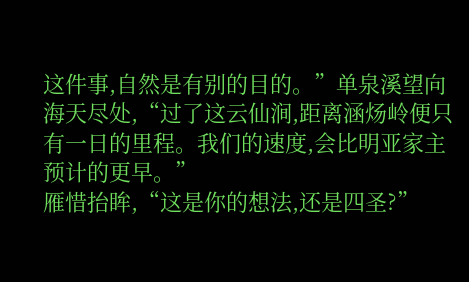这件事,自然是有别的目的。”单泉溪望向海天尽处,“过了这云仙涧,距离涵炀岭便只有一日的里程。我们的速度,会比明亚家主预计的更早。”
雁惜抬眸,“这是你的想法,还是四圣?”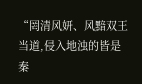“罔清风妍、风黯双王当道,侵入地浊的皆是秦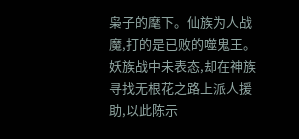枭子的麾下。仙族为人战魔,打的是已败的噬鬼王。妖族战中未表态,却在神族寻找无根花之路上派人援助,以此陈示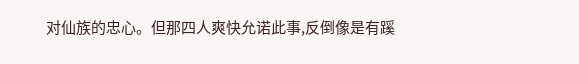对仙族的忠心。但那四人爽快允诺此事,反倒像是有蹊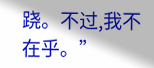跷。不过,我不在乎。”